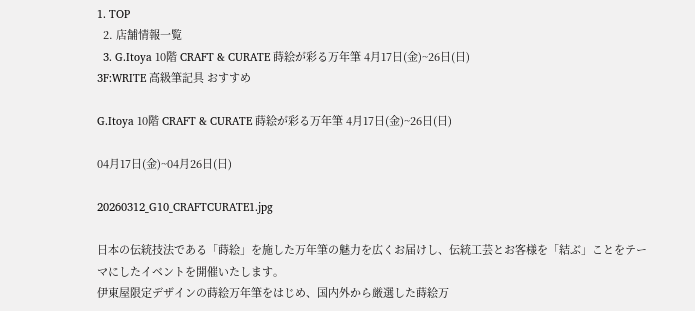1. TOP
  2. 店舗情報一覧
  3. G.Itoya 10階 CRAFT & CURATE 蒔絵が彩る万年筆 4月17日(金)~26日(日)
3F:WRITE 高級筆記具 おすすめ

G.Itoya 10階 CRAFT & CURATE 蒔絵が彩る万年筆 4月17日(金)~26日(日)

04月17日(金)~04月26日(日)

20260312_G10_CRAFTCURATE1.jpg

日本の伝統技法である「蒔絵」を施した万年筆の魅力を広くお届けし、伝統工芸とお客様を「結ぶ」ことをテーマにしたイベントを開催いたします。
伊東屋限定デザインの蒔絵万年筆をはじめ、国内外から厳選した蒔絵万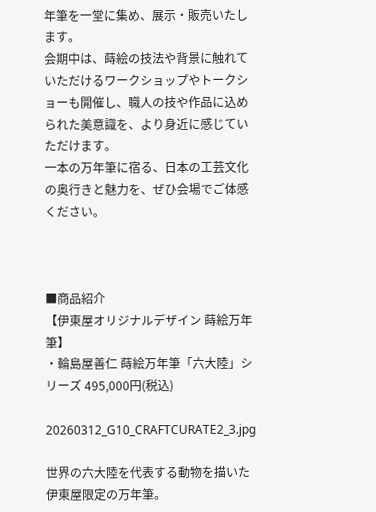年筆を一堂に集め、展示・販売いたします。
会期中は、蒔絵の技法や背景に触れていただけるワークショップやトークショーも開催し、職人の技や作品に込められた美意識を、より身近に感じていただけます。
一本の万年筆に宿る、日本の工芸文化の奥行きと魅力を、ぜひ会場でご体感ください。



■商品紹介
【伊東屋オリジナルデザイン 蒔絵万年筆】
・輪島屋善仁 蒔絵万年筆「六大陸」シリーズ 495,000円(税込)

20260312_G10_CRAFTCURATE2_3.jpg

世界の六大陸を代表する動物を描いた伊東屋限定の万年筆。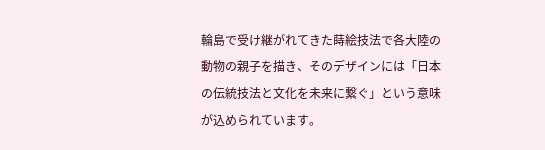輪島で受け継がれてきた蒔絵技法で各大陸の動物の親子を描き、そのデザインには「日本の伝統技法と文化を未来に繋ぐ」という意味が込められています。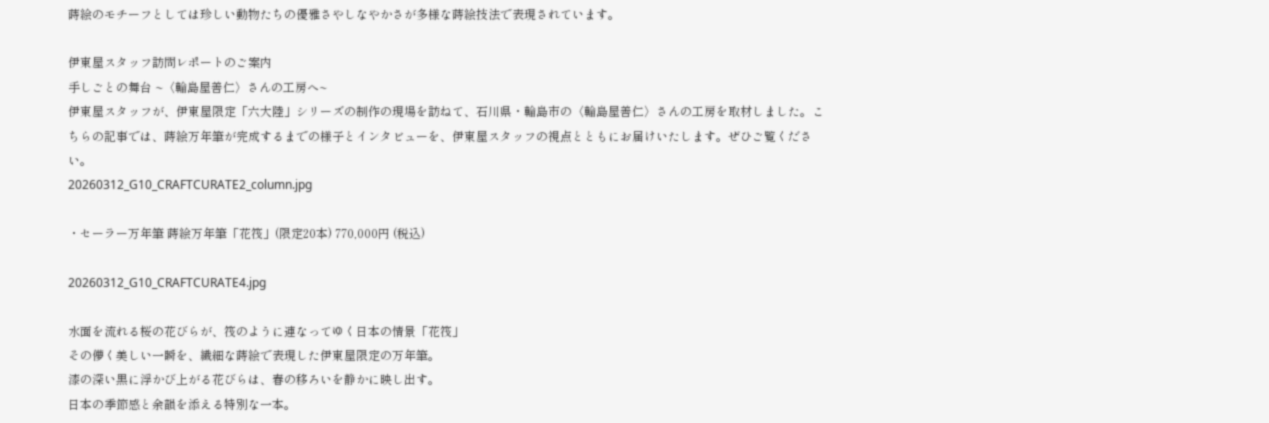蒔絵のモチーフとしては珍しい動物たちの優雅さやしなやかさが多様な蒔絵技法で表現されています。

伊東屋スタッフ訪問レポートのご案内
手しごとの舞台 ~〈輪島屋善仁〉さんの工房へ~
伊東屋スタッフが、伊東屋限定「六大陸」シリーズの制作の現場を訪ねて、石川県・輪島市の〈輪島屋善仁〉さんの工房を取材しました。こちらの記事では、蒔絵万年筆が完成するまでの様子とインタビューを、伊東屋スタッフの視点とともにお届けいたします。ぜひご覧ください。
20260312_G10_CRAFTCURATE2_column.jpg

・セーラー万年筆 蒔絵万年筆「花筏」(限定20本) 770,000円 (税込)

20260312_G10_CRAFTCURATE4.jpg

水面を流れる桜の花びらが、筏のように連なってゆく日本の情景「花筏」
その儚く美しい一瞬を、繊細な蒔絵で表現した伊東屋限定の万年筆。
漆の深い黒に浮かび上がる花びらは、春の移ろいを静かに映し出す。
日本の季節感と余韻を添える特別な一本。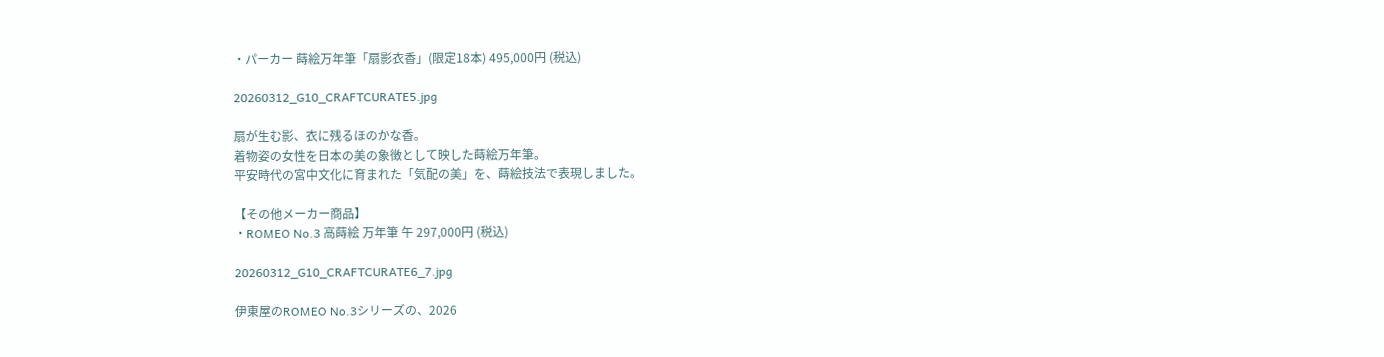・パーカー 蒔絵万年筆「扇影衣香」(限定18本) 495,000円 (税込)

20260312_G10_CRAFTCURATE5.jpg

扇が生む影、衣に残るほのかな香。
着物姿の女性を日本の美の象徴として映した蒔絵万年筆。
平安時代の宮中文化に育まれた「気配の美」を、蒔絵技法で表現しました。

【その他メーカー商品】
・ROMEO No.3 高蒔絵 万年筆 午 297,000円 (税込)

20260312_G10_CRAFTCURATE6_7.jpg

伊東屋のROMEO No.3シリーズの、2026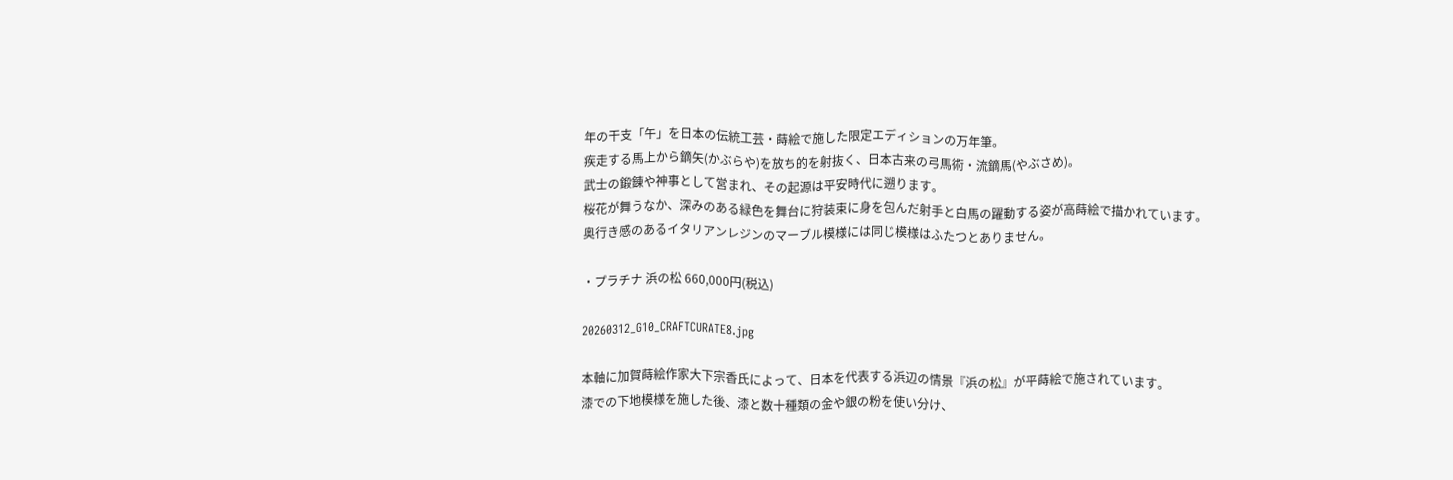年の干支「午」を日本の伝統工芸・蒔絵で施した限定エディションの万年筆。
疾走する馬上から鏑矢(かぶらや)を放ち的を射抜く、日本古来の弓馬術・流鏑馬(やぶさめ)。
武士の鍛錬や神事として営まれ、その起源は平安時代に遡ります。
桜花が舞うなか、深みのある緑色を舞台に狩装束に身を包んだ射手と白馬の躍動する姿が高蒔絵で描かれています。
奥行き感のあるイタリアンレジンのマーブル模様には同じ模様はふたつとありません。

・プラチナ 浜の松 660,000円(税込)

20260312_G10_CRAFTCURATE8.jpg

本軸に加賀蒔絵作家大下宗香氏によって、日本を代表する浜辺の情景『浜の松』が平蒔絵で施されています。
漆での下地模様を施した後、漆と数十種類の金や銀の粉を使い分け、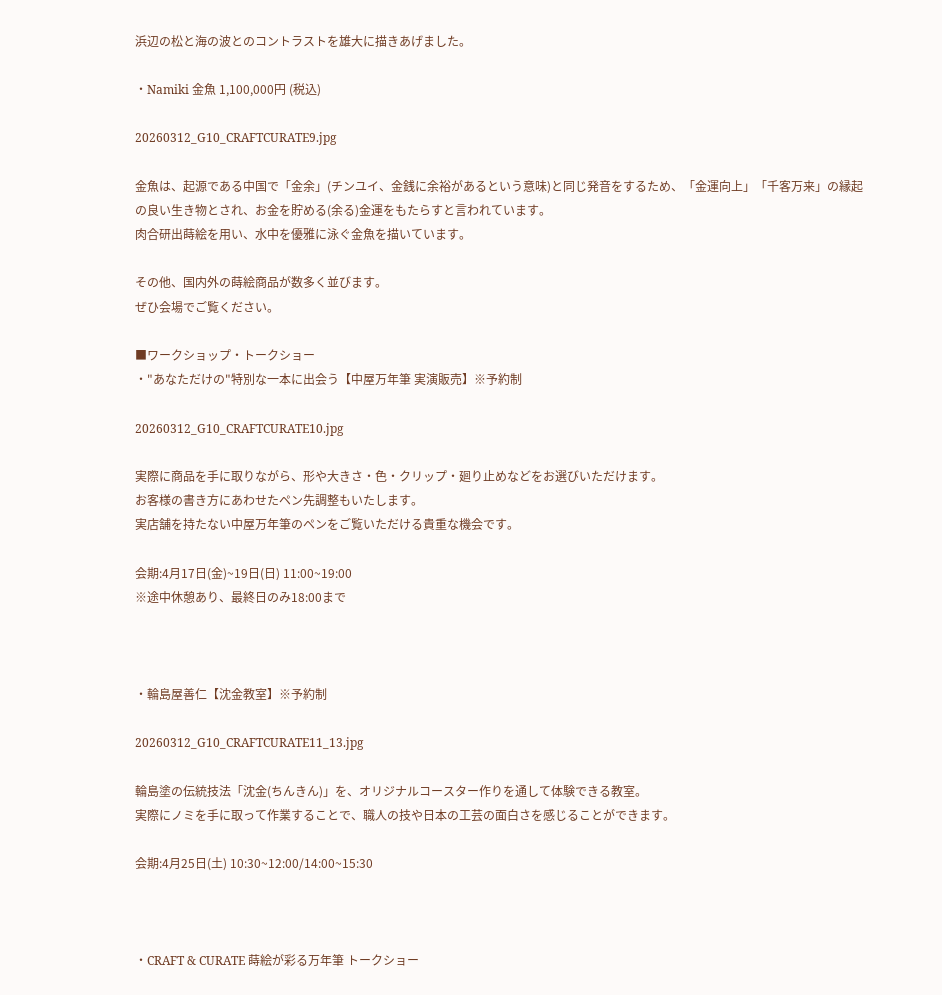浜辺の松と海の波とのコントラストを雄大に描きあげました。

・Namiki 金魚 1,100,000円 (税込)

20260312_G10_CRAFTCURATE9.jpg

金魚は、起源である中国で「金余」(チンユイ、金銭に余裕があるという意味)と同じ発音をするため、「金運向上」「千客万来」の縁起の良い生き物とされ、お金を貯める(余る)金運をもたらすと言われています。
肉合研出蒔絵を用い、水中を優雅に泳ぐ金魚を描いています。

その他、国内外の蒔絵商品が数多く並びます。
ぜひ会場でご覧ください。

■ワークショップ・トークショー
・"あなただけの"特別な一本に出会う【中屋万年筆 実演販売】※予約制

20260312_G10_CRAFTCURATE10.jpg

実際に商品を手に取りながら、形や大きさ・色・クリップ・廻り止めなどをお選びいただけます。
お客様の書き方にあわせたペン先調整もいたします。
実店舗を持たない中屋万年筆のペンをご覧いただける貴重な機会です。

会期:4月17日(金)~19日(日) 11:00~19:00
※途中休憩あり、最終日のみ18:00まで



・輪島屋善仁【沈金教室】※予約制

20260312_G10_CRAFTCURATE11_13.jpg

輪島塗の伝統技法「沈金(ちんきん)」を、オリジナルコースター作りを通して体験できる教室。
実際にノミを手に取って作業することで、職人の技や日本の工芸の面白さを感じることができます。

会期:4月25日(土) 10:30~12:00/14:00~15:30



・CRAFT & CURATE 蒔絵が彩る万年筆 トークショー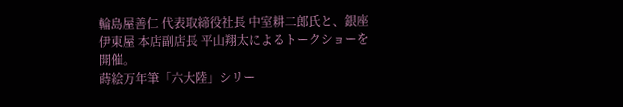輪島屋善仁 代表取締役社長 中室耕二郎氏と、銀座 伊東屋 本店副店長 平山翔太によるトークショーを開催。
蒔絵万年筆「六大陸」シリー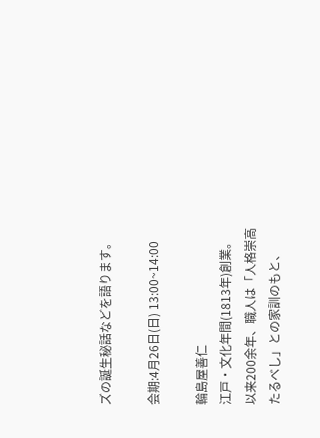ズの誕生秘話などを語ります。

会期:4月26日(日) 13:00~14:00

輪島屋善仁
江戸・文化年間(1813年)創業。
以来200余年、職人は「人格崇高たるべし」との家訓のもと、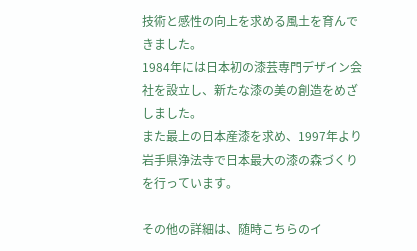技術と感性の向上を求める風土を育んできました。
1984年には日本初の漆芸専門デザイン会社を設立し、新たな漆の美の創造をめざしました。
また最上の日本産漆を求め、1997年より岩手県浄法寺で日本最大の漆の森づくりを行っています。

その他の詳細は、随時こちらのイ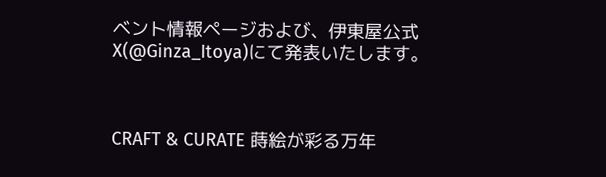ベント情報ページおよび、伊東屋公式X(@Ginza_Itoya)にて発表いたします。



CRAFT & CURATE 蒔絵が彩る万年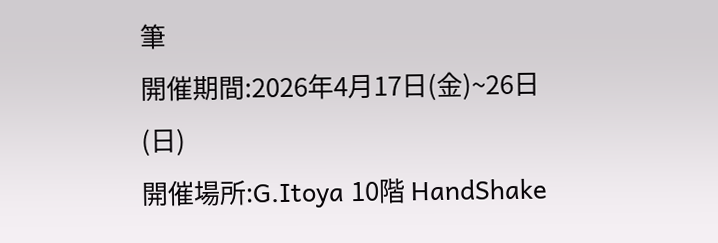筆
開催期間:2026年4月17日(金)~26日(日)
開催場所:G.Itoya 10階 HandShake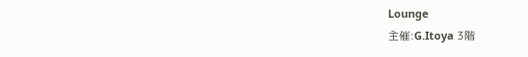Lounge
主催:G.Itoya 3階